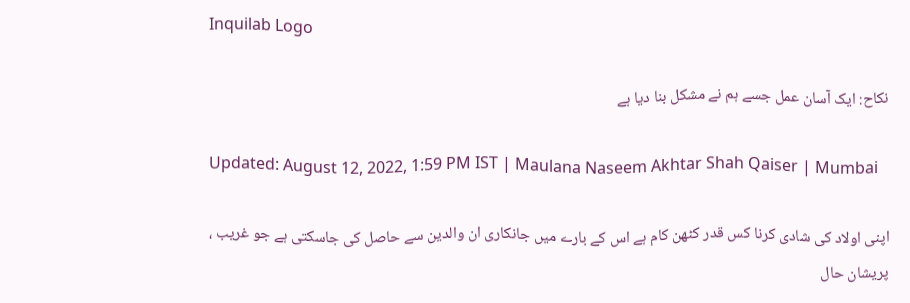Inquilab Logo

نکاح: ایک آسان عمل جسے ہم نے مشکل بنا دیا ہے

Updated: August 12, 2022, 1:59 PM IST | Maulana Naseem Akhtar Shah Qaiser | Mumbai

اپنی اولاد کی شادی کرنا کس قدر کٹھن کام ہے اس کے بارے میں جانکاری ان والدین سے حاصل کی جاسکتی ہے جو غریب ، پریشان حال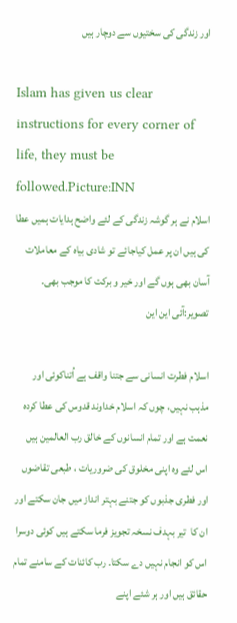اور زندگی کی سختیوں سے دوچار ہیں

Islam has given us clear instructions for every corner of life, they must be followed.Picture:INN
اسلام نے ہر گوشہ زندگی کے لئے واضح ہدایات ہمیں عطا کی ہیں ان پر عمل کیاجائے تو شادی بیاہ کے معاملات آسان بھی ہوں گے اور خیر و برکت کا موجب بھی۔ تصویر:آئی این این

اسلام فطرت انسانی سے جتنا واقف ہے اُتناکوئی اور مذہب نہیں، چوں کہ اسلام خداوند قدوس کی عطا کردہ نعمت ہے اور تمام انسانوں کے خالق رب العالمین ہیں اس لئے وہ اپنی مخلوق کی ضروریات ، طبعی تقاضوں اور فطری جذبوں کو جتنے بہتر انداز میں جان سکتے اور ان کا  تیر بہدف نسخہ تجویز فرما سکتے ہیں کوئی دوسرا اس کو انجام نہیں دے سکتا۔ رب کائنات کے سامنے تمام حقائق ہیں اور ہر شئے اپنے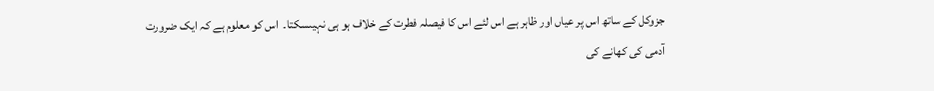جزوکل کے ساتھ اس پر عیاں اور ظاہر ہے اس لئے اس کا فیصلہ فطرت کے خلاف ہو ہی نہیںسکتا۔  اس کو معلوم ہے کہ ایک ضرورت آدمی کی کھانے کی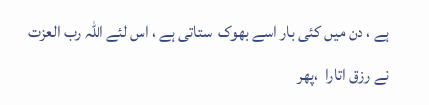ہے ، دن میں کئی بار اسے بھوک  ستاتی ہے ، اس لئے اللہ رب العزت نے رزق اتارا  ،پھر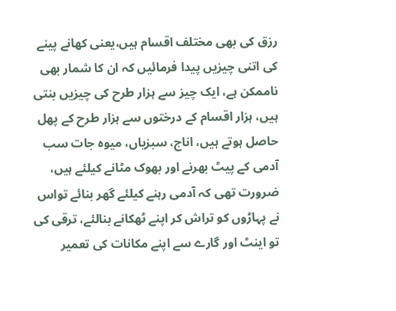رزق کی بھی مختلف اقسام ہیں،یعنی کھانے پینے کی اتنی چیزیں پیدا فرمائیں کہ ان کا شمار بھی ناممکن ہے، ایک چیز سے ہزار طرح کی چیزیں بنتی ہیں، ہزار اقسام کے درختوں سے ہزار طرح کے پھل حاصل ہوتے ہیں، اناج، سبزیاں، میوہ جات سب آدمی کے پیٹ بھرنے اور بھوک مٹانے کیلئے ہیں، ضرورت تھی کہ آدمی رہنے کیلئے گھر بنائے تواس نے پہاڑوں کو تراش کر اپنے ٹھکانے بنالئے، ترقی کی تو اینٹ اور گارے سے اپنے مکانات کی تعمیر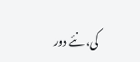کی، نئے دور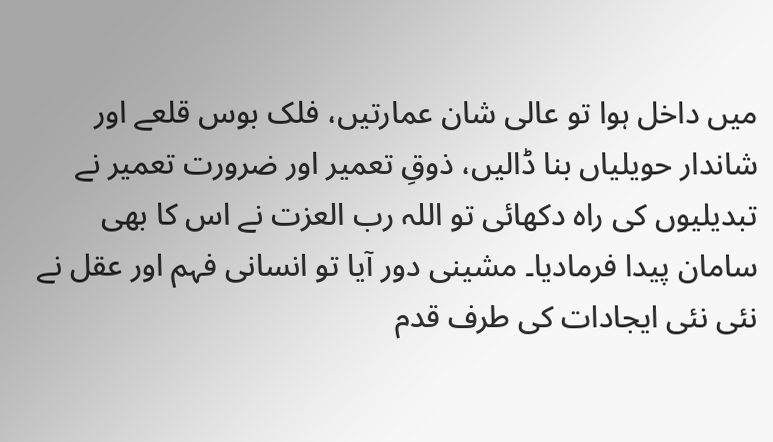میں داخل ہوا تو عالی شان عمارتیں، فلک بوس قلعے اور شاندار حویلیاں بنا ڈالیں، ذوقِ تعمیر اور ضرورت تعمیر نے تبدیلیوں کی راہ دکھائی تو اللہ رب العزت نے اس کا بھی سامان پیدا فرمادیا۔ مشینی دور آیا تو انسانی فہم اور عقل نے نئی نئی ایجادات کی طرف قدم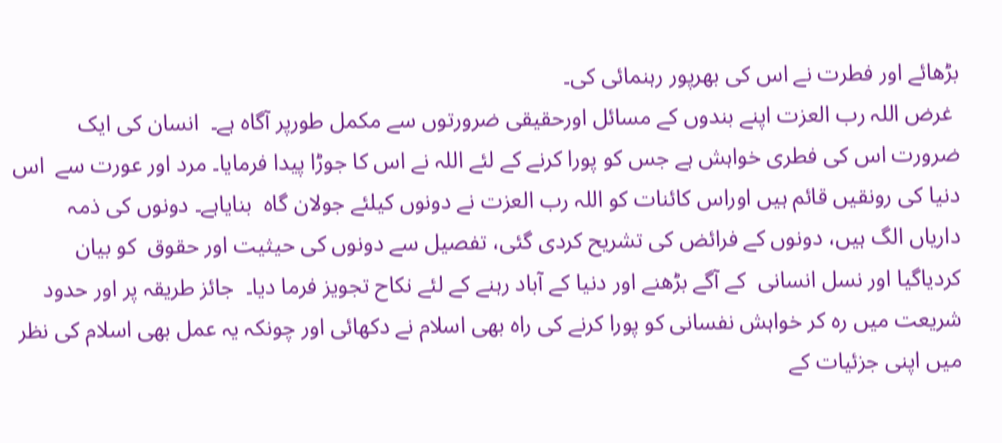بڑھائے اور فطرت نے اس کی بھرپور رہنمائی کی۔
 غرض اللہ رب العزت اپنے بندوں کے مسائل اورحقیقی ضرورتوں سے مکمل طورپر آگاہ ہے۔  انسان کی ایک ضرورت اس کی فطری خواہش ہے جس کو پورا کرنے کے لئے اللہ نے اس کا جوڑا پیدا فرمایا۔ مرد اور عورت سے  اس دنیا کی رونقیں قائم ہیں اوراس کائنات کو اللہ رب العزت نے دونوں کیلئے جولان گاہ  بنایاہے۔ دونوں کی ذمہ داریاں الگ ہیں، دونوں کے فرائض کی تشریح کردی گئی، تفصیل سے دونوں کی حیثیت اور حقوق  کو بیان کردیاگیا اور نسل انسانی  کے آگے بڑھنے اور دنیا کے آباد رہنے کے لئے نکاح تجویز فرما دیا۔  جائز طریقہ پر اور حدود شریعت میں رہ کر خواہش نفسانی کو پورا کرنے کی راہ بھی اسلام نے دکھائی اور چونکہ یہ عمل بھی اسلام کی نظر میں اپنی جزئیات کے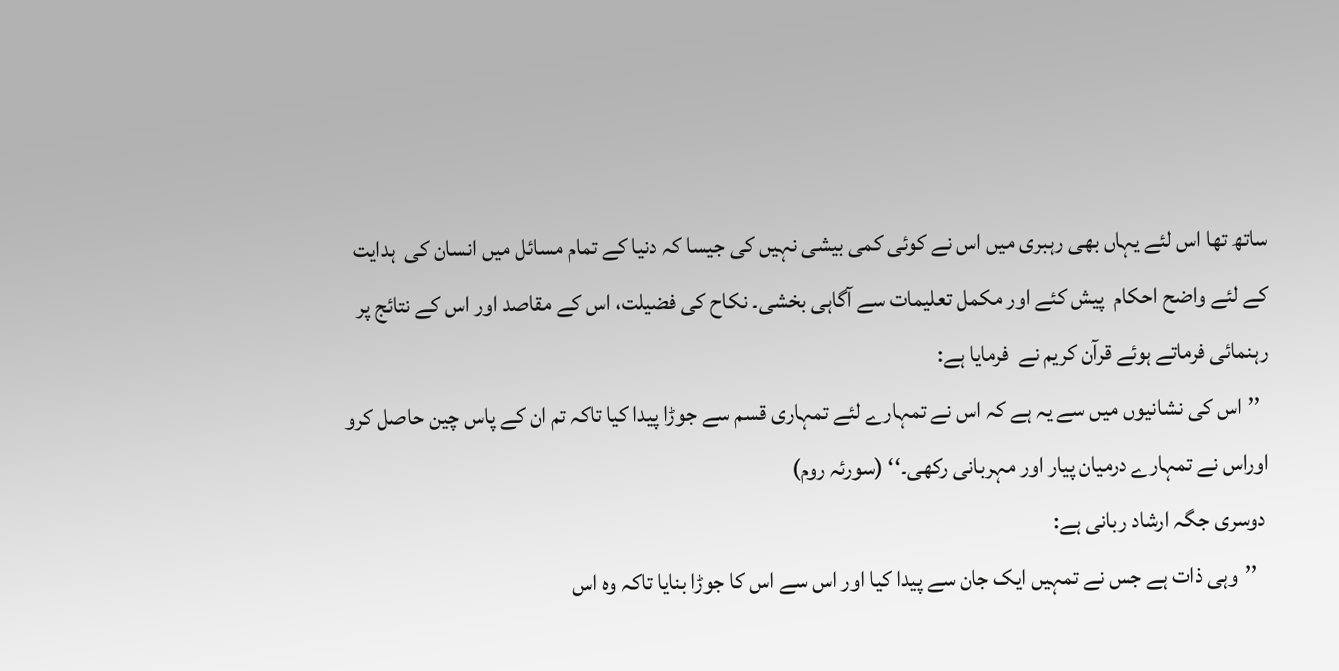ساتھ تھا اس لئے یہاں بھی رہبری میں اس نے کوئی کمی بیشی نہیں کی جیسا کہ دنیا کے تمام مسائل میں انسان کی  ہدایت کے لئے واضح احکام  پیش کئے اور مکمل تعلیمات سے آگاہی بخشی۔ نکاح کی فضیلت، اس کے مقاصد اور اس کے نتائج پر   رہنمائی فرماتے ہوئے قرآن کریم نے  فرمایا ہے:
  ’’اس کی نشانیوں میں سے یہ ہے کہ اس نے تمہارے لئے تمہاری قسم سے جوڑا پیدا کیا تاکہ تم ان کے پاس چین حاصل کرو اوراس نے تمہارے درمیان پیار اور مہربانی رکھی۔‘‘ (سورئہ روم)
 دوسری جگہ ارشاد ربانی ہے:
   ’’وہی ذات ہے جس نے تمہیں ایک جان سے پیدا کیا اور اس سے اس کا جوڑا بنایا تاکہ وہ اس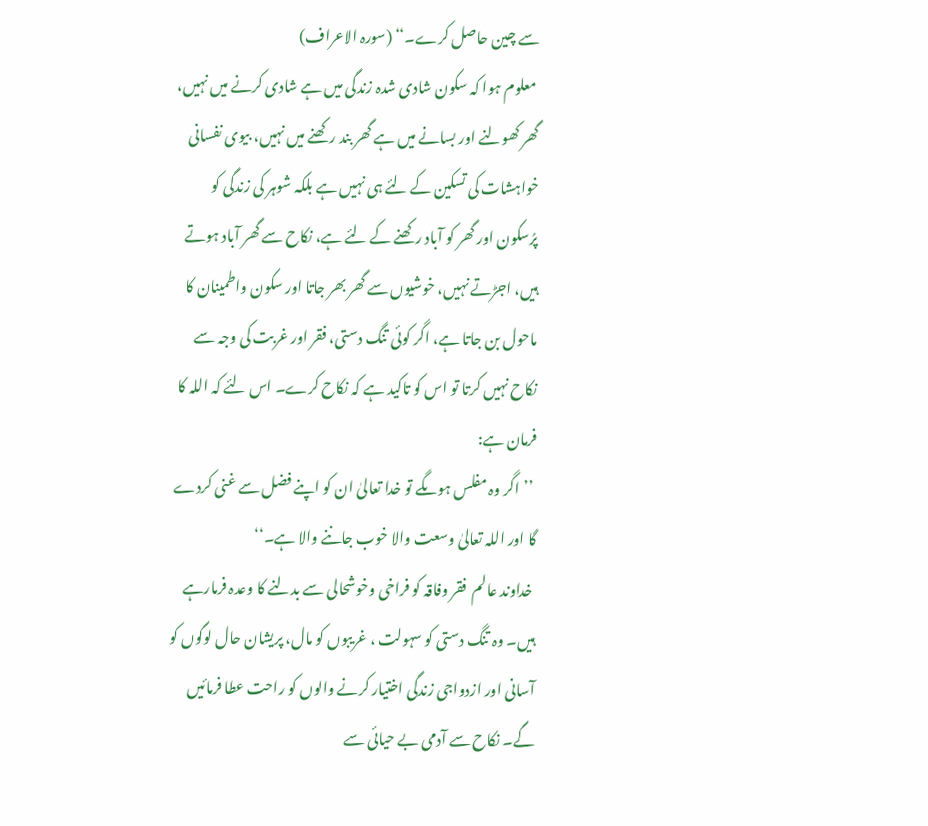سے چین حاصل کرے۔‘‘ (سورہ الاعراف)
 معلوم ہوا کہ سکون شادی شدہ زندگی میں ہے شادی کرنے میں نہیں، گھر کھولنے اور بسانے میں ہے گھر بند رکھنے میں نہیں، بیوی نفسانی خواہشات کی تسکین کے لئے ہی نہیں ہے بلکہ شوہر کی زندگی کو پرُسکون اور گھر کو آباد رکھنے کے لئے ہے، نکاح سے گھر آباد ہوتے ہیں، اجڑتے نہیں، خوشیوں سے گھر بھر جاتا اور سکون واطمینان کا ماحول بن جاتا ہے، اگر کوئی تنگ دستی، فقر اور غربت کی وجہ سے نکاح نہیں کرتا تو اس کو تاکید ہے کہ نکاح کرے۔ اس لئے کہ اللہ کا فرمان ہے:
 ’’اگر وہ مفلس ہوںگے تو خدا تعالیٰ ان کو اپنے فضل سے غنی کردے گا اور اللہ تعالیٰ وسعت والا خوب جاننے والا ہے۔‘‘
 خداوند عالم  فقر وفاقہ کو فراخی وخوشحالی سے بدلنے کا وعدہ فرمارہے ہیں۔ وہ تنگ دستی کو سہولت ، غریبوں کو مال، پریشان حال لوگوں کو آسانی اور ازدواجی زندگی اختیار کرنے والوں کو راحت عطا فرمائیں گے۔ نکاح سے آدمی بے حیائی سے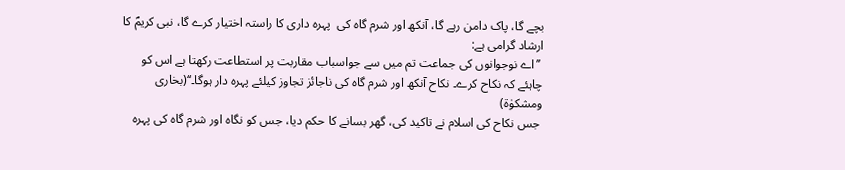بچے گا، پاک دامن رہے گا، آنکھ اور شرم گاہ کی  پہرہ داری کا راستہ اختیار کرے گا، نبی کریمؐ کا ارشاد گرامی ہے:
 ’’اے نوجوانوں کی جماعت تم میں سے جواسباب مقاربت پر استطاعت رکھتا ہے اس کو چاہئے کہ نکاح کرے۔ نکاح آنکھ اور شرم گاہ کی ناجائز تجاوز کیلئے پہرہ دار ہوگا۔‘‘(بخاری ومشکوٰۃ)
 جس نکاح کی اسلام نے تاکید کی، گھر بسانے کا حکم دیا، جس کو نگاہ اور شرم گاہ کی پہرہ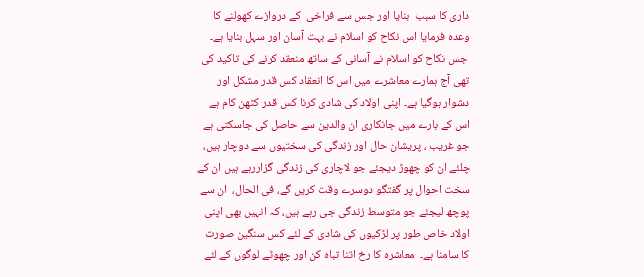داری کا سبب  بنایا اور جس سے فراخی  کے دروازے کھولنے کا وعدہ فرمایا اس نکاح کو اسلام نے بہت آسان اور سہل بنایا ہے۔
 جس نکاح کو اسلام نے آسانی کے ساتھ منعقد کرنے کی تاکید کی تھی آج ہمارے معاشرے میں اس کا انعقاد کس قدر مشکل اور دشوار ہوگیا ہے۔ اپنی اولاد کی شادی کرنا کس قدر کٹھن کام ہے اس کے بارے میں جانکاری ان والدین سے حاصل کی جاسکتی ہے جو غریب ، پریشان حال اور زندگی کی سختیوں سے دوچار ہیں، چلئے ان کو چھوڑ دیجئے جو لاچاری کی زندگی گزاررہے ہیں ان کے سخت احوال پر گفتگو دوسرے وقت کریں گے، فی الحال،  ان سے پوچھ لیجئے جو متوسط زندگی جی رہے ہیں، کہ انہیں بھی اپنی اولاد خاص طور پر لڑکیوں کی شادی کے لئے کس سنگین صورت کا سامنا ہے۔  معاشرہ کا رخ اتنا تباہ کن اور چھوٹے لوگوں کے لئے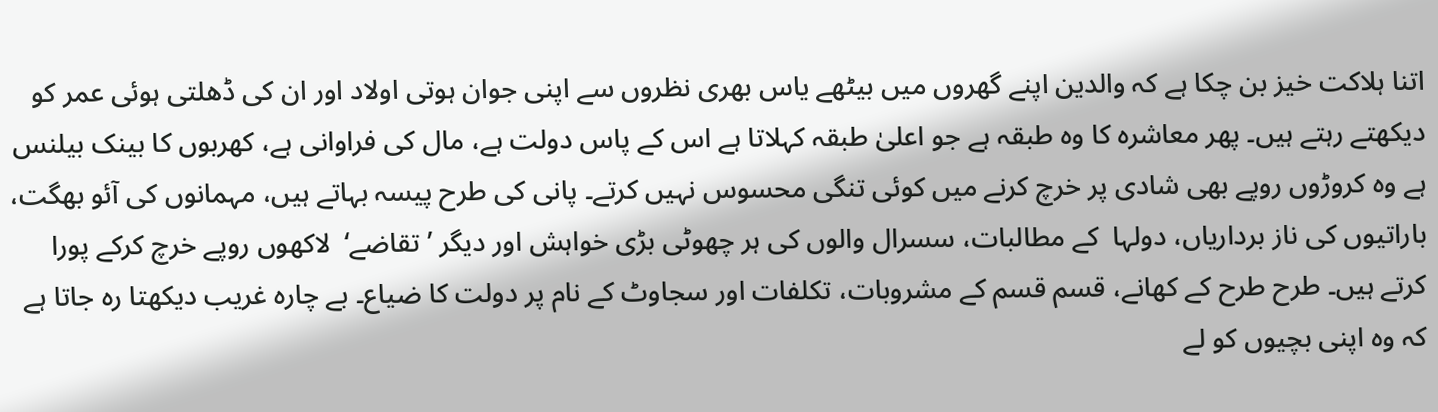اتنا ہلاکت خیز بن چکا ہے کہ والدین اپنے گھروں میں بیٹھے یاس بھری نظروں سے اپنی جوان ہوتی اولاد اور ان کی ڈھلتی ہوئی عمر کو دیکھتے رہتے ہیں۔ پھر معاشرہ کا وہ طبقہ ہے جو اعلیٰ طبقہ کہلاتا ہے اس کے پاس دولت ہے، مال کی فراوانی ہے، کھربوں کا بینک بیلنس ہے وہ کروڑوں روپے بھی شادی پر خرچ کرنے میں کوئی تنگی محسوس نہیں کرتے۔ پانی کی طرح پیسہ بہاتے ہیں، مہمانوں کی آئو بھگت، باراتیوں کی ناز برداریاں، دولہا  کے مطالبات، سسرال والوں کی ہر چھوٹی بڑی خواہش اور دیگر ’تقاضے‘  لاکھوں روپے خرچ کرکے پورا کرتے ہیں۔ طرح طرح کے کھانے، قسم قسم کے مشروبات، تکلفات اور سجاوٹ کے نام پر دولت کا ضیاع۔ بے چارہ غریب دیکھتا رہ جاتا ہے کہ وہ اپنی بچیوں کو لے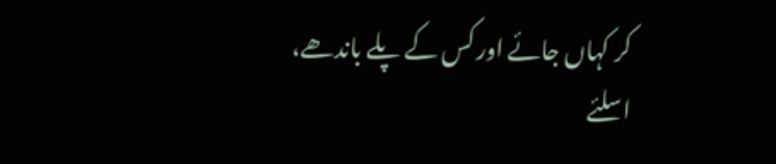کر کہاں جائے اور کس کے پلے باندھے، اسلئے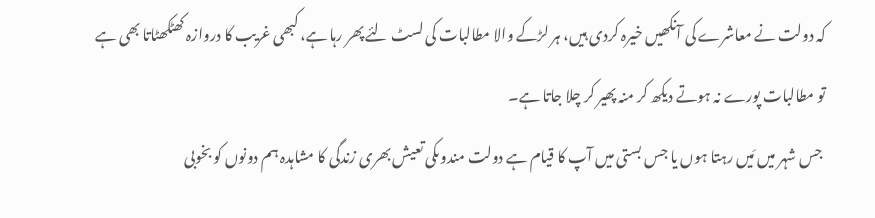کہ دولت نے معاشرے کی آنکھیں خیرہ کردی ہیں، ہر لڑکے والا مطالبات کی لسٹ لئے پھر رہا ہے، کبھی غریب کا دروازہ کھٹکھٹاتا بھی ہے تو مطالبات پورے نہ ہوتے دیکھ کر منہ پھیر کر چلا جاتا ہے۔
 جس شہر میں مَیں رہتا ہوں یا جس بستی میں آپ کا قیام ہے دولت مندوںکی تعیش بھری زندگی کا مشاہدہ ہم دونوں کو بخوبی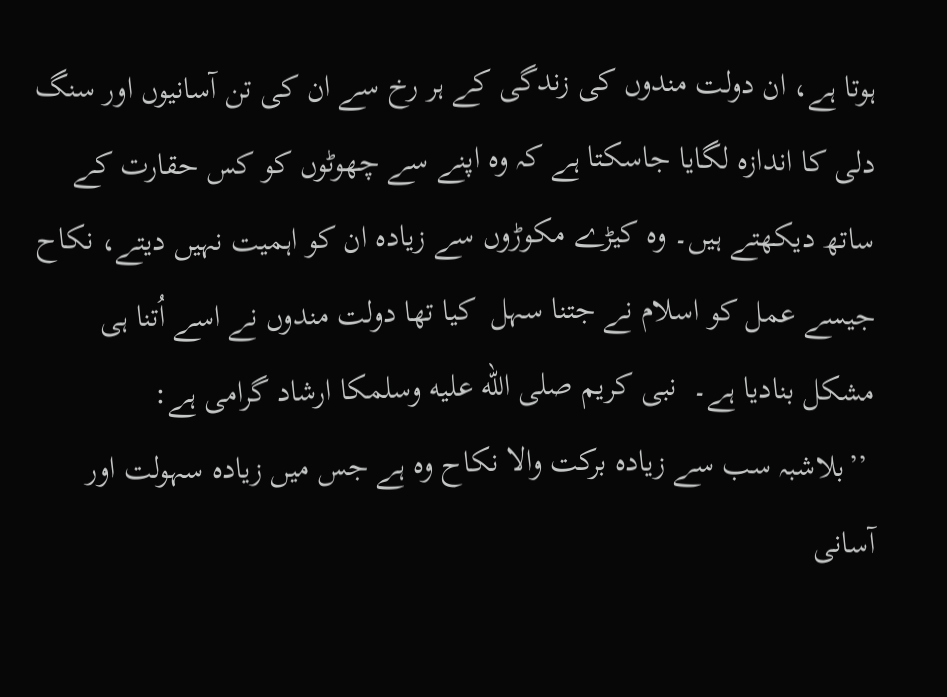ہوتا ہے، ان دولت مندوں کی زندگی کے ہر رخ سے ان کی تن آسانیوں اور سنگ دلی کا اندازہ لگایا جاسکتا ہے کہ وہ اپنے سے چھوٹوں کو کس حقارت کے ساتھ دیکھتے ہیں۔ وہ کیڑے مکوڑوں سے زیادہ ان کو اہمیت نہیں دیتے، نکاح  جیسے عمل کو اسلام نے جتنا سہل  کیا تھا دولت مندوں نے اسے اُتنا ہی مشکل بنادیا ہے۔  نبی کریم صلى الله عليه وسلمکا ارشاد گرامی ہے:
 ’’بلاشبہ سب سے زیادہ برکت والا نکاح وہ ہے جس میں زیادہ سہولت اور آسانی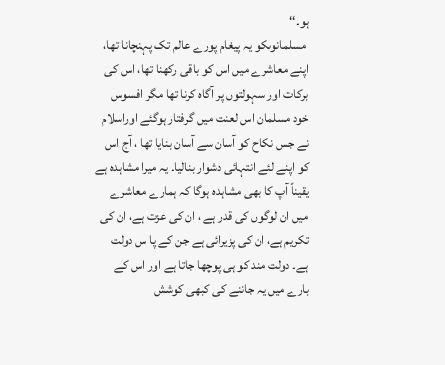ہو۔‘‘
 مسلمانوںکو یہ پیغام پورے عالم تک پہنچانا تھا، اپنے معاشرے میں اس کو باقی رکھنا تھا، اس کی برکات اور سہولتوں پر آگاہ کرنا تھا مگر افسوس خود مسلمان اس لعنت میں گرفتار ہوگئے اوراسلام نے جس نکاح کو آسان سے آسان بنایا تھا ، آج اس کو اپنے لئے انتہائی دشوار بنالیا۔ یہ میرا مشاہدہ ہے یقیناً آپ کا بھی مشاہدہ ہوگا کہ ہمارے معاشرے میں ان لوگوں کی قدر ہے ، ان کی عزت ہے، ان کی تکریم ہے، ان کی پزیرائی ہے جن کے پا س دولت ہے۔ دولت مند کو ہی پوچھا جاتا ہے اور اس کے بارے میں یہ جاننے کی کبھی کوشش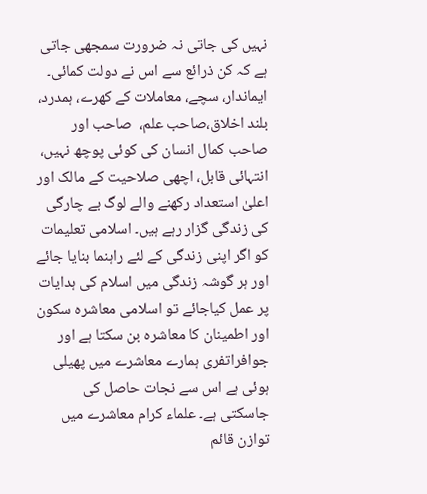نہیں کی جاتی نہ ضرورت سمجھی جاتی ہے کہ کن ذرائع سے اس نے دولت کمائی۔ ایماندار، سچے، معاملات کے کھرے، ہمدرد، بلند اخلاق،صاحب علم،  صاحب اور صاحب کمال انسان کی کوئی پوچھ نہیں، انتہائی قابل، اچھی صلاحیت کے مالک اور اعلیٰ استعداد رکھنے والے لوگ بے چارگی کی زندگی گزار رہے ہیں۔ اسلامی تعلیمات کو اگر اپنی زندگی کے لئے راہنما بنایا جائے اور ہر گوشہ زندگی میں اسلام کی ہدایات پر عمل کیاجائے تو اسلامی معاشرہ سکون اور اطمینان کا معاشرہ بن سکتا ہے اور جوافراتفری ہمارے معاشرے میں پھیلی ہوئی ہے اس سے نجات حاصل کی جاسکتی ہے۔ علماء کرام معاشرے میں توازن قائم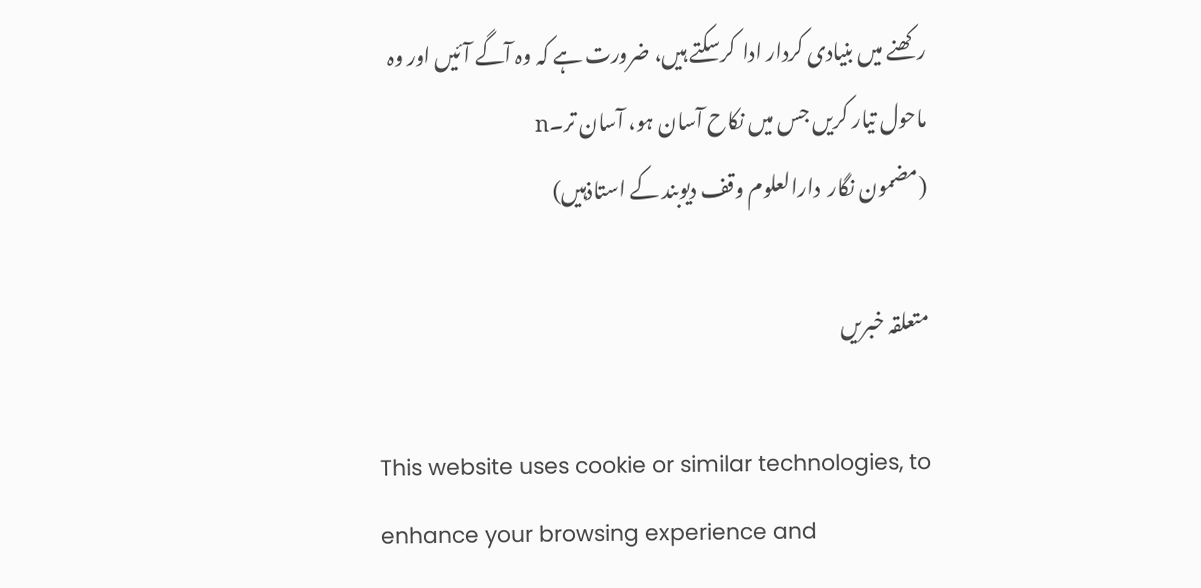رکھنے میں بنیادی کردار ادا  کرسکتے ہیں، ضرورت ہے کہ وہ آگے آئیں اور وہ ماحول تیار کریں جس میں نکاح آسان ہو، آسان تر۔n
(مضمون نگار  دارالعلوم وقف دیوبند کے استاذہیں)

متعلقہ خبریں

This website uses cookie or similar technologies, to enhance your browsing experience and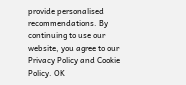provide personalised recommendations. By continuing to use our website, you agree to our Privacy Policy and Cookie Policy. OK